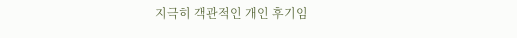지극히 객관적인 개인 후기임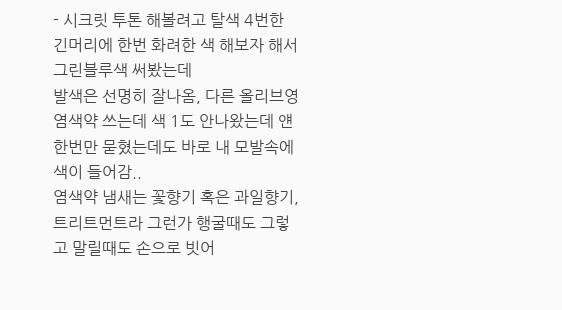- 시크릿 투톤 해볼려고 탈색 4번한 긴머리에 한번 화려한 색 해보자 해서 그린블루색 써봤는데
발색은 선명히 잘나옴, 다른 올리브영 염색약 쓰는데 색 1도 안나왔는데 얜 한번만 묻혔는데도 바로 내 모발속에 색이 들어감..
염색약 냄새는 꽃향기 혹은 과일향기, 트리트먼트라 그런가 행굴때도 그렇고 말릴때도 손으로 빗어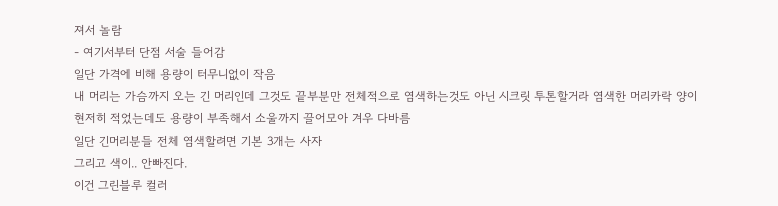져서 놀람
- 여기서부터 단점 서술 들어감
일단 가격에 비해 용량이 터무니없이 작음
내 머리는 가슴까지 오는 긴 머리인데 그것도 끝부분만 전체적으로 염색하는것도 아닌 시크릿 투톤할거라 염색한 머리카락 양이 현저히 적었는데도 용량이 부족해서 소울까지 끌어모아 겨우 다바름
일단 긴머리분들 전체 염색할려면 기본 3개는 사자
그리고 색이.. 안빠진다.
이건 그린블루 컬러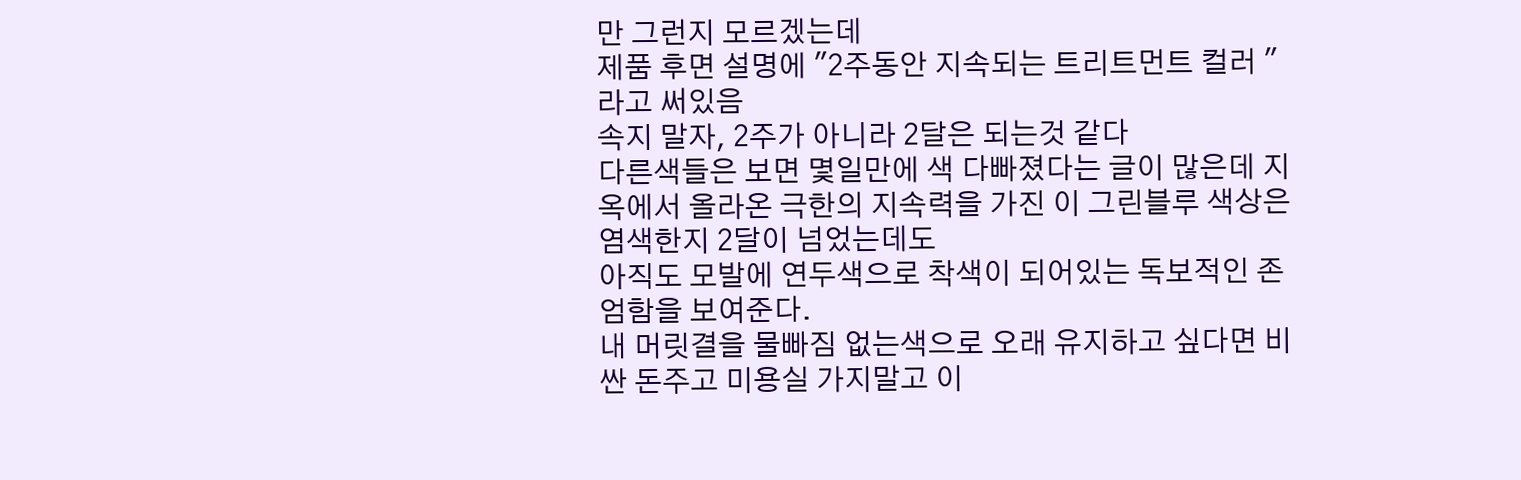만 그런지 모르겠는데
제품 후면 설명에 "2주동안 지속되는 트리트먼트 컬러 " 라고 써있음
속지 말자, 2주가 아니라 2달은 되는것 같다
다른색들은 보면 몇일만에 색 다빠졌다는 글이 많은데 지옥에서 올라온 극한의 지속력을 가진 이 그린블루 색상은 염색한지 2달이 넘었는데도
아직도 모발에 연두색으로 착색이 되어있는 독보적인 존엄함을 보여준다.
내 머릿결을 물빠짐 없는색으로 오래 유지하고 싶다면 비싼 돈주고 미용실 가지말고 이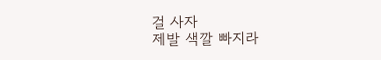걸 사자
제발 색깔 빠지라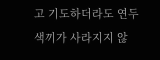고 기도하더라도 연두색끼가 사라지지 않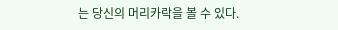는 당신의 머리카락을 볼 수 있다.